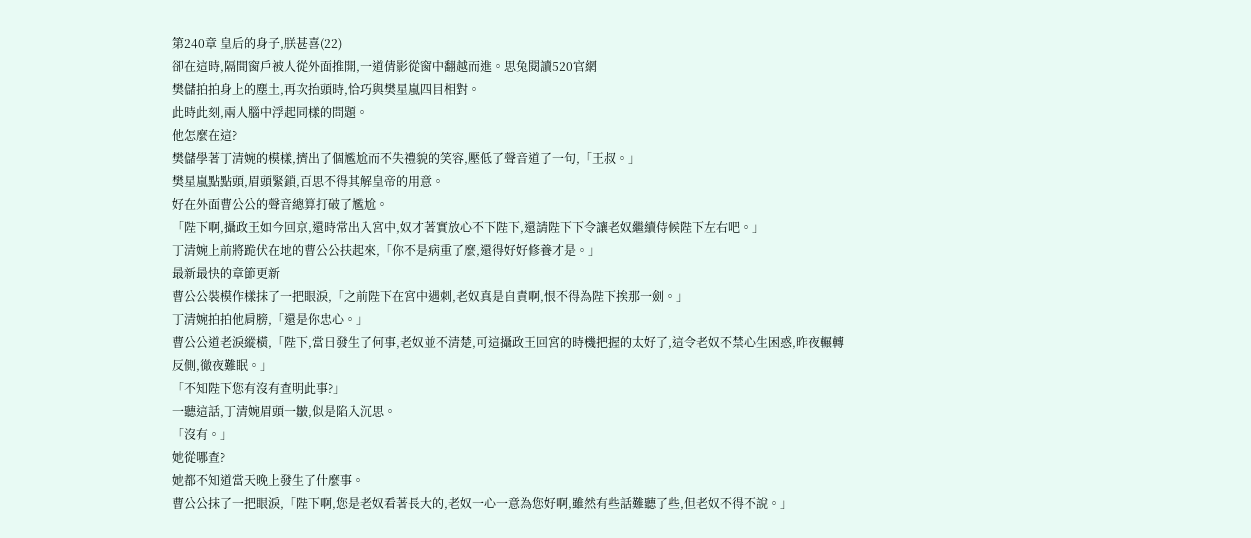第240章 皇后的身子,朕甚喜(22)
卻在這時,隔間窗戶被人從外面推開,一道倩影從窗中翻越而進。思兔閱讀520官網
樊儲拍拍身上的塵土,再次抬頭時,恰巧與樊星嵐四目相對。
此時此刻,兩人腦中浮起同樣的問題。
他怎麼在這?
樊儲學著丁清婉的模樣,擠出了個尷尬而不失禮貌的笑容,壓低了聲音道了一句,「王叔。」
樊星嵐點點頭,眉頭緊鎖,百思不得其解皇帝的用意。
好在外面曹公公的聲音總算打破了尷尬。
「陛下啊,攝政王如今回京,還時常出入宮中,奴才著實放心不下陛下,還請陛下下令讓老奴繼續侍候陛下左右吧。」
丁清婉上前將跪伏在地的曹公公扶起來,「你不是病重了麼,還得好好修養才是。」
最新最快的章節更新
曹公公裝模作樣抹了一把眼淚,「之前陛下在宮中遇刺,老奴真是自責啊,恨不得為陛下挨那一劍。」
丁清婉拍拍他肩膀,「還是你忠心。」
曹公公道老淚縱橫,「陛下,當日發生了何事,老奴並不清楚,可這攝政王回宮的時機把握的太好了,這令老奴不禁心生困惑,昨夜輾轉反側,徹夜難眠。」
「不知陛下您有沒有查明此事?」
一聽這話,丁清婉眉頭一皺,似是陷入沉思。
「沒有。」
她從哪查?
她都不知道當天晚上發生了什麼事。
曹公公抹了一把眼淚,「陛下啊,您是老奴看著長大的,老奴一心一意為您好啊,雖然有些話難聽了些,但老奴不得不說。」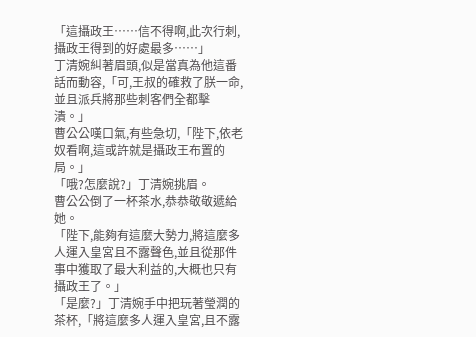「這攝政王……信不得啊,此次行刺,攝政王得到的好處最多……」
丁清婉糾著眉頭,似是當真為他這番話而動容,「可,王叔的確救了朕一命,並且派兵將那些刺客們全都擊潰。」
曹公公嘆口氣,有些急切,「陛下,依老奴看啊,這或許就是攝政王布置的局。」
「哦?怎麼說?」丁清婉挑眉。
曹公公倒了一杯茶水,恭恭敬敬遞給她。
「陛下,能夠有這麼大勢力,將這麼多人運入皇宮且不露聲色,並且從那件事中獲取了最大利益的,大概也只有攝政王了。」
「是麼?」丁清婉手中把玩著瑩潤的茶杯,「將這麼多人運入皇宮,且不露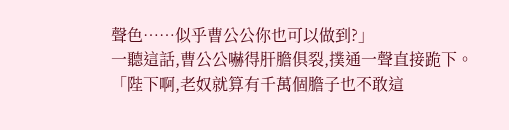聲色……似乎曹公公你也可以做到?」
一聽這話,曹公公嚇得肝膽俱裂,撲通一聲直接跪下。
「陛下啊,老奴就算有千萬個膽子也不敢這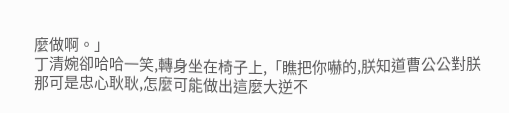麼做啊。」
丁清婉卻哈哈一笑,轉身坐在椅子上,「瞧把你嚇的,朕知道曹公公對朕那可是忠心耿耿,怎麼可能做出這麼大逆不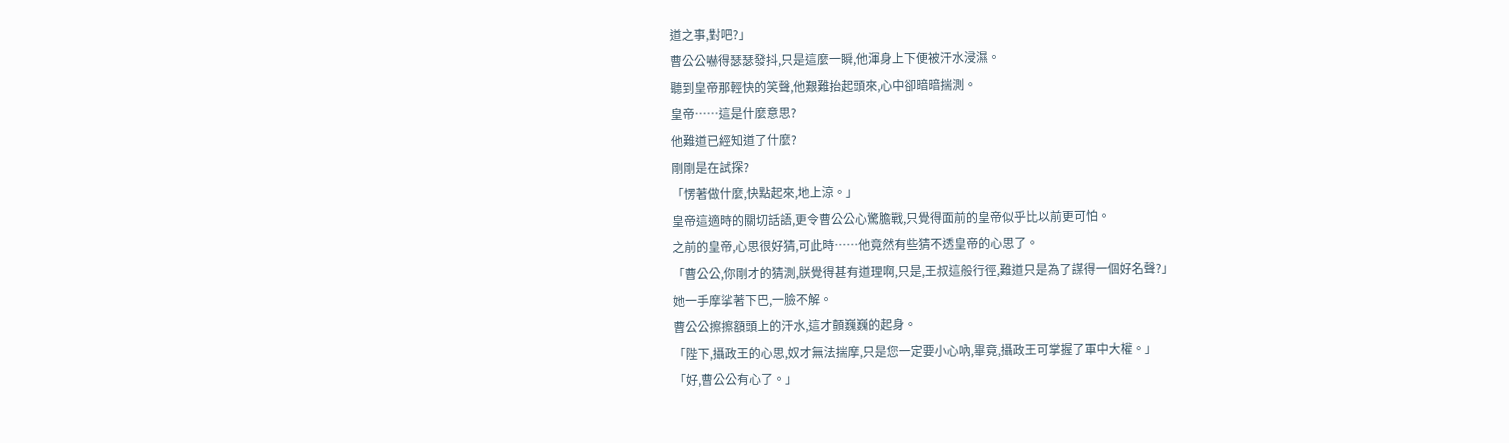道之事,對吧?」
曹公公嚇得瑟瑟發抖,只是這麼一瞬,他渾身上下便被汗水浸濕。
聽到皇帝那輕快的笑聲,他艱難抬起頭來,心中卻暗暗揣測。
皇帝……這是什麼意思?
他難道已經知道了什麼?
剛剛是在試探?
「愣著做什麼,快點起來,地上涼。」
皇帝這適時的關切話語,更令曹公公心驚膽戰,只覺得面前的皇帝似乎比以前更可怕。
之前的皇帝,心思很好猜,可此時……他竟然有些猜不透皇帝的心思了。
「曹公公,你剛才的猜測,朕覺得甚有道理啊,只是,王叔這般行徑,難道只是為了謀得一個好名聲?」
她一手摩挲著下巴,一臉不解。
曹公公擦擦額頭上的汗水,這才顫巍巍的起身。
「陛下,攝政王的心思,奴才無法揣摩,只是您一定要小心吶,畢竟,攝政王可掌握了軍中大權。」
「好,曹公公有心了。」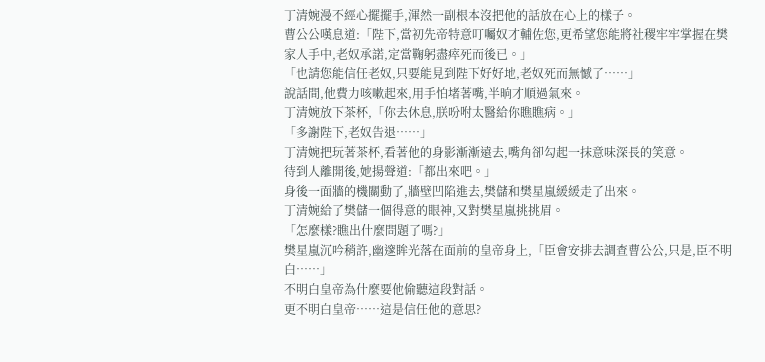丁清婉漫不經心擺擺手,渾然一副根本沒把他的話放在心上的樣子。
曹公公嘆息道:「陛下,當初先帝特意叮囑奴才輔佐您,更希望您能將社稷牢牢掌握在樊家人手中,老奴承諾,定當鞠躬盡瘁死而後已。」
「也請您能信任老奴,只要能見到陛下好好地,老奴死而無憾了……」
說話間,他費力咳嗽起來,用手怕堵著嘴,半晌才順過氣來。
丁清婉放下茶杯,「你去休息,朕吩咐太醫給你瞧瞧病。」
「多謝陛下,老奴告退……」
丁清婉把玩著茶杯,看著他的身影漸漸遠去,嘴角卻勾起一抹意味深長的笑意。
待到人離開後,她揚聲道:「都出來吧。」
身後一面牆的機關動了,牆壁凹陷進去,樊儲和樊星嵐緩緩走了出來。
丁清婉給了樊儲一個得意的眼神,又對樊星嵐挑挑眉。
「怎麼樣?瞧出什麼問題了嗎?」
樊星嵐沉吟稍許,幽邃眸光落在面前的皇帝身上,「臣會安排去調查曹公公,只是,臣不明白……」
不明白皇帝為什麼要他偷聽這段對話。
更不明白皇帝……這是信任他的意思?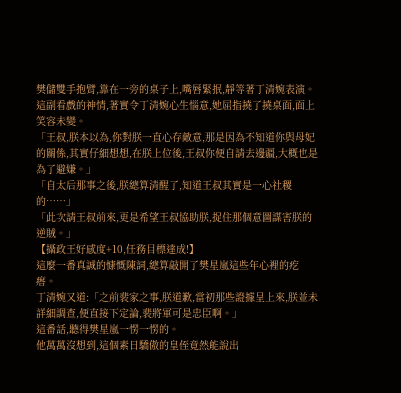樊儲雙手抱臂,靠在一旁的桌子上,嘴唇緊抿,靜等著丁清婉表演。
這副看戲的神情,著實令丁清婉心生惱意,她屈指撓了撓桌面,面上笑容未變。
「王叔,朕本以為,你對朕一直心存敵意,那是因為不知道你與母妃的關係,其實仔細想想,在朕上位後,王叔你便自請去邊疆,大概也是為了避嫌。」
「自太后那事之後,朕總算清醒了,知道王叔其實是一心社稷的……」
「此次請王叔前來,更是希望王叔協助朕,捉住那個意圖謀害朕的逆賊。」
【攝政王好感度+10,任務目標達成!】
這麼一番真誠的慷慨陳詞,總算敲開了樊星嵐這些年心裡的疙瘩。
丁清婉又道:「之前裴家之事,朕道歉,當初那些證據呈上來,朕並未詳細調查,便直接下定論,裴將軍可是忠臣啊。」
這番話,聽得樊星嵐一愣一愣的。
他萬萬沒想到,這個素日驕傲的皇侄竟然能說出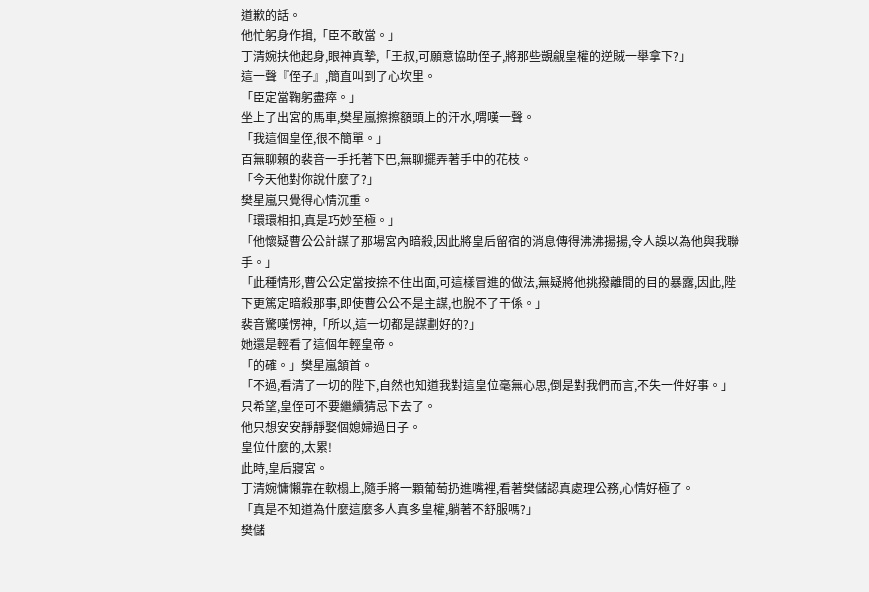道歉的話。
他忙躬身作揖,「臣不敢當。」
丁清婉扶他起身,眼神真摯,「王叔,可願意協助侄子,將那些覬覦皇權的逆賊一舉拿下?」
這一聲『侄子』,簡直叫到了心坎里。
「臣定當鞠躬盡瘁。」
坐上了出宮的馬車,樊星嵐擦擦額頭上的汗水,喟嘆一聲。
「我這個皇侄,很不簡單。」
百無聊賴的裴音一手托著下巴,無聊擺弄著手中的花枝。
「今天他對你說什麼了?」
樊星嵐只覺得心情沉重。
「環環相扣,真是巧妙至極。」
「他懷疑曹公公計謀了那場宮內暗殺,因此將皇后留宿的消息傳得沸沸揚揚,令人誤以為他與我聯手。」
「此種情形,曹公公定當按捺不住出面,可這樣冒進的做法,無疑將他挑撥離間的目的暴露,因此,陛下更篤定暗殺那事,即使曹公公不是主謀,也脫不了干係。」
裴音驚嘆愣神,「所以,這一切都是謀劃好的?」
她還是輕看了這個年輕皇帝。
「的確。」樊星嵐頷首。
「不過,看清了一切的陛下,自然也知道我對這皇位毫無心思,倒是對我們而言,不失一件好事。」
只希望,皇侄可不要繼續猜忌下去了。
他只想安安靜靜娶個媳婦過日子。
皇位什麼的,太累!
此時,皇后寢宮。
丁清婉慵懶靠在軟榻上,隨手將一顆葡萄扔進嘴裡,看著樊儲認真處理公務,心情好極了。
「真是不知道為什麼這麼多人真多皇權,躺著不舒服嗎?」
樊儲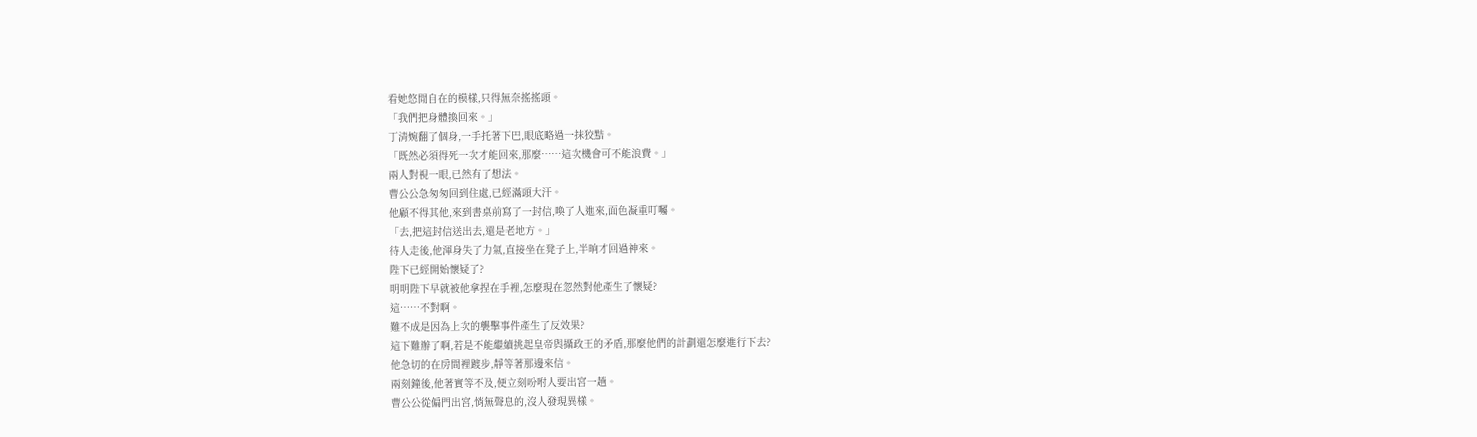看她悠閒自在的模樣,只得無奈搖搖頭。
「我們把身體換回來。」
丁清婉翻了個身,一手托著下巴,眼底略過一抹狡黠。
「既然必須得死一次才能回來,那麼……這次機會可不能浪費。」
兩人對視一眼,已然有了想法。
曹公公急匆匆回到住處,已經滿頭大汗。
他顧不得其他,來到書桌前寫了一封信,喚了人進來,面色凝重叮囑。
「去,把這封信送出去,還是老地方。」
待人走後,他渾身失了力氣,直接坐在凳子上,半晌才回過神來。
陛下已經開始懷疑了?
明明陛下早就被他拿捏在手裡,怎麼現在忽然對他產生了懷疑?
這……不對啊。
難不成是因為上次的襲擊事件產生了反效果?
這下難辦了啊,若是不能繼續挑起皇帝與攝政王的矛盾,那麼他們的計劃還怎麼進行下去?
他急切的在房間裡踱步,靜等著那邊來信。
兩刻鐘後,他著實等不及,便立刻吩咐人要出宮一趟。
曹公公從偏門出宮,悄無聲息的,沒人發現異樣。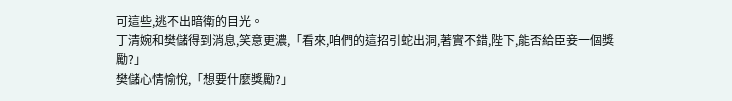可這些,逃不出暗衛的目光。
丁清婉和樊儲得到消息,笑意更濃,「看來,咱們的這招引蛇出洞,著實不錯,陛下,能否給臣妾一個獎勵?」
樊儲心情愉悅,「想要什麼獎勵?」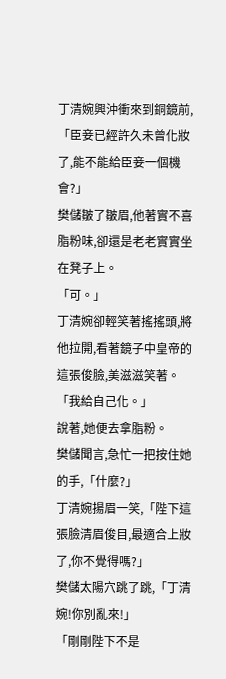丁清婉興沖衝來到銅鏡前,「臣妾已經許久未曾化妝了,能不能給臣妾一個機會?」
樊儲皺了皺眉,他著實不喜脂粉味,卻還是老老實實坐在凳子上。
「可。」
丁清婉卻輕笑著搖搖頭,將他拉開,看著鏡子中皇帝的這張俊臉,美滋滋笑著。
「我給自己化。」
說著,她便去拿脂粉。
樊儲聞言,急忙一把按住她的手,「什麼?」
丁清婉揚眉一笑,「陛下這張臉清眉俊目,最適合上妝了,你不覺得嗎?」
樊儲太陽穴跳了跳,「丁清婉!你別亂來!」
「剛剛陛下不是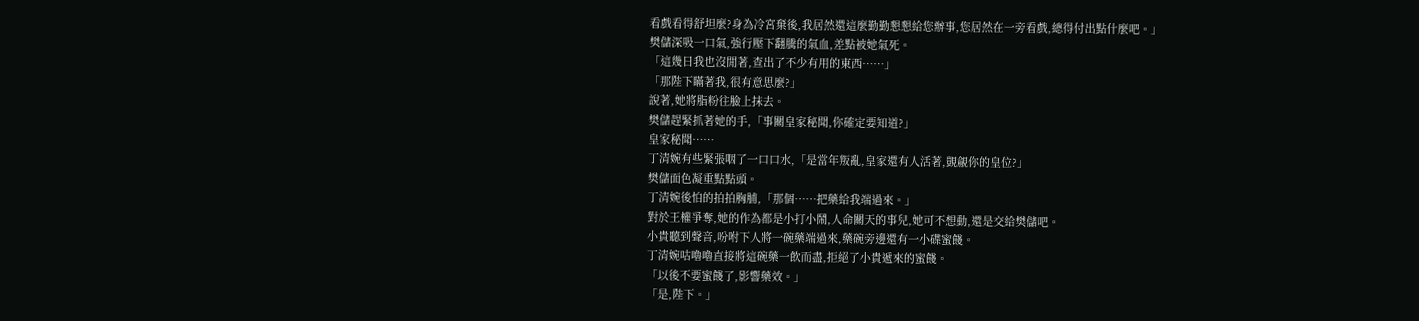看戲看得舒坦麼?身為冷宮棄後,我居然還這麼勤勤懇懇給您辦事,您居然在一旁看戲,總得付出點什麼吧。」
樊儲深吸一口氣,強行壓下翻騰的氣血,差點被她氣死。
「這幾日我也沒閒著,查出了不少有用的東西……」
「那陛下瞞著我,很有意思麼?」
說著,她將脂粉往臉上抹去。
樊儲趕緊抓著她的手,「事關皇家秘聞,你確定要知道?」
皇家秘聞……
丁清婉有些緊張咽了一口口水,「是當年叛亂,皇家還有人活著,覬覦你的皇位?」
樊儲面色凝重點點頭。
丁清婉後怕的拍拍胸脯,「那個……把藥給我端過來。」
對於王權爭奪,她的作為都是小打小鬧,人命關天的事兒,她可不想動,還是交給樊儲吧。
小貴聽到聲音,吩咐下人將一碗藥端過來,藥碗旁邊還有一小碟蜜餞。
丁清婉咕嚕嚕直接將這碗藥一飲而盡,拒絕了小貴遞來的蜜餞。
「以後不要蜜餞了,影響藥效。」
「是,陛下。」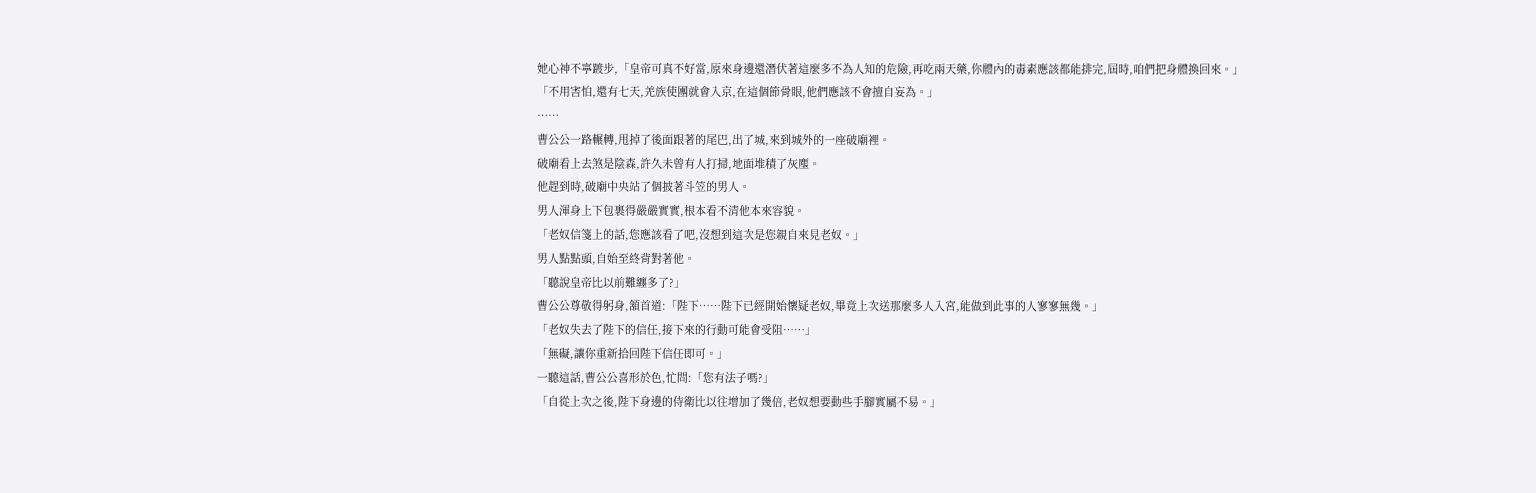她心神不寧踱步,「皇帝可真不好當,原來身邊還潛伏著這麼多不為人知的危險,再吃兩天藥,你體內的毒素應該都能排完,屆時,咱們把身體換回來。」
「不用害怕,還有七天,羌族使團就會入京,在這個節骨眼,他們應該不會擅自妄為。」
……
曹公公一路輾轉,甩掉了後面跟著的尾巴,出了城,來到城外的一座破廟裡。
破廟看上去煞是陰森,許久未曾有人打掃,地面堆積了灰塵。
他趕到時,破廟中央站了個披著斗笠的男人。
男人渾身上下包裹得嚴嚴實實,根本看不清他本來容貌。
「老奴信箋上的話,您應該看了吧,沒想到這次是您親自來見老奴。」
男人點點頭,自始至終背對著他。
「聽說皇帝比以前難纏多了?」
曹公公尊敬得躬身,頷首道:「陛下……陛下已經開始懷疑老奴,畢竟上次送那麼多人入宮,能做到此事的人寥寥無幾。」
「老奴失去了陛下的信任,接下來的行動可能會受阻……」
「無礙,讓你重新拾回陛下信任即可。」
一聽這話,曹公公喜形於色,忙問:「您有法子嗎?」
「自從上次之後,陛下身邊的侍衛比以往增加了幾倍,老奴想要動些手腳實屬不易。」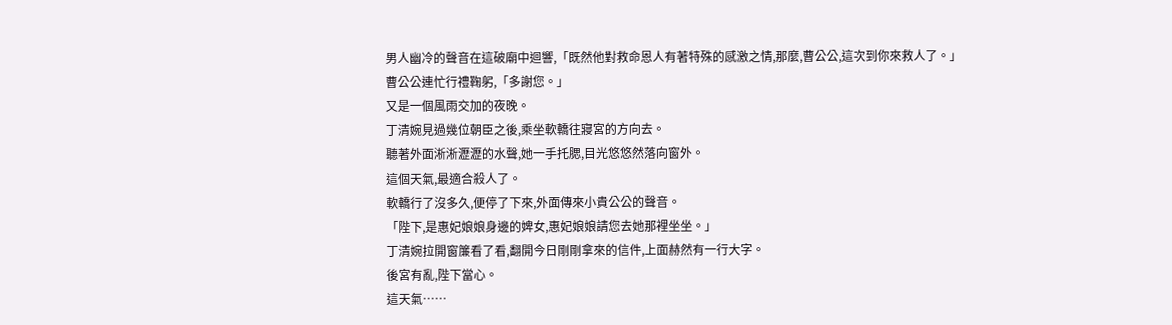男人幽冷的聲音在這破廟中迴響,「既然他對救命恩人有著特殊的感激之情,那麼,曹公公,這次到你來救人了。」
曹公公連忙行禮鞠躬,「多謝您。」
又是一個風雨交加的夜晚。
丁清婉見過幾位朝臣之後,乘坐軟轎往寢宮的方向去。
聽著外面淅淅瀝瀝的水聲,她一手托腮,目光悠悠然落向窗外。
這個天氣,最適合殺人了。
軟轎行了沒多久,便停了下來,外面傳來小貴公公的聲音。
「陛下,是惠妃娘娘身邊的婢女,惠妃娘娘請您去她那裡坐坐。」
丁清婉拉開窗簾看了看,翻開今日剛剛拿來的信件,上面赫然有一行大字。
後宮有亂,陛下當心。
這天氣……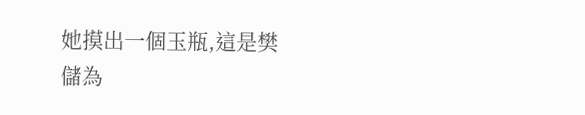她摸出一個玉瓶,這是樊儲為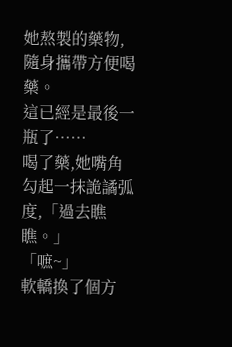她熬製的藥物,隨身攜帶方便喝藥。
這已經是最後一瓶了……
喝了藥,她嘴角勾起一抹詭譎弧度,「過去瞧瞧。」
「嗻~」
軟轎換了個方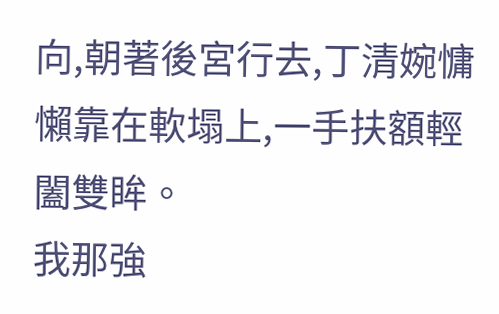向,朝著後宮行去,丁清婉慵懶靠在軟塌上,一手扶額輕闔雙眸。
我那強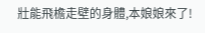壯能飛檐走壁的身體,本娘娘來了!